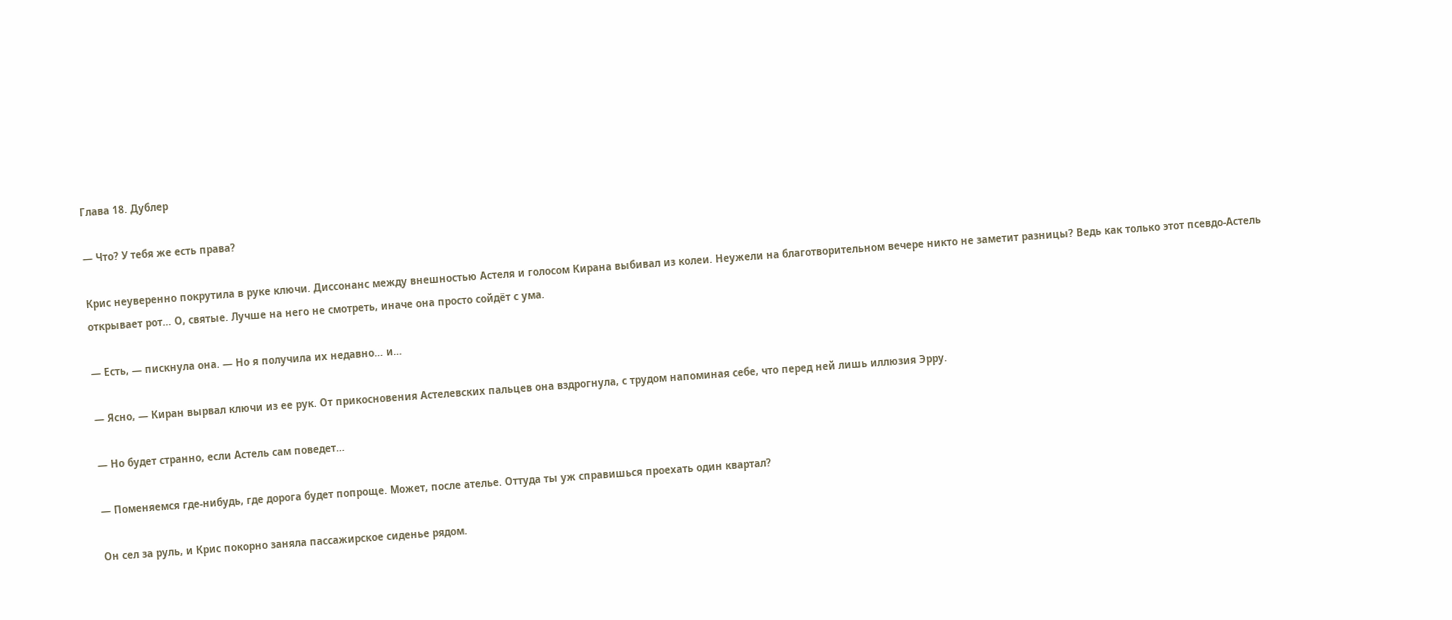Глава 18. Дублер

— Что? У тебя же есть права?

Крис неуверенно покрутила в руке ключи. Диссонанс между внешностью Астеля и голосом Кирана выбивал из колеи. Неужели на благотворительном вечере никто не заметит разницы? Ведь как только этот псевдо-Астель открывает рот… О, святые. Лучше на него не смотреть, иначе она просто сойдёт с ума.

— Есть, — пискнула она. — Но я получила их недавно… и…

— Ясно, — Киран вырвал ключи из ее рук. От прикосновения Астелевских пальцев она вздрогнула, с трудом напоминая себе, что перед ней лишь иллюзия Эрру.

— Но будет странно, если Астель сам поведет…

— Поменяемся где-нибудь, где дорога будет попроще. Может, после ателье. Оттуда ты уж справишься проехать один квартал?

Он сел за руль, и Крис покорно заняла пассажирское сиденье рядом.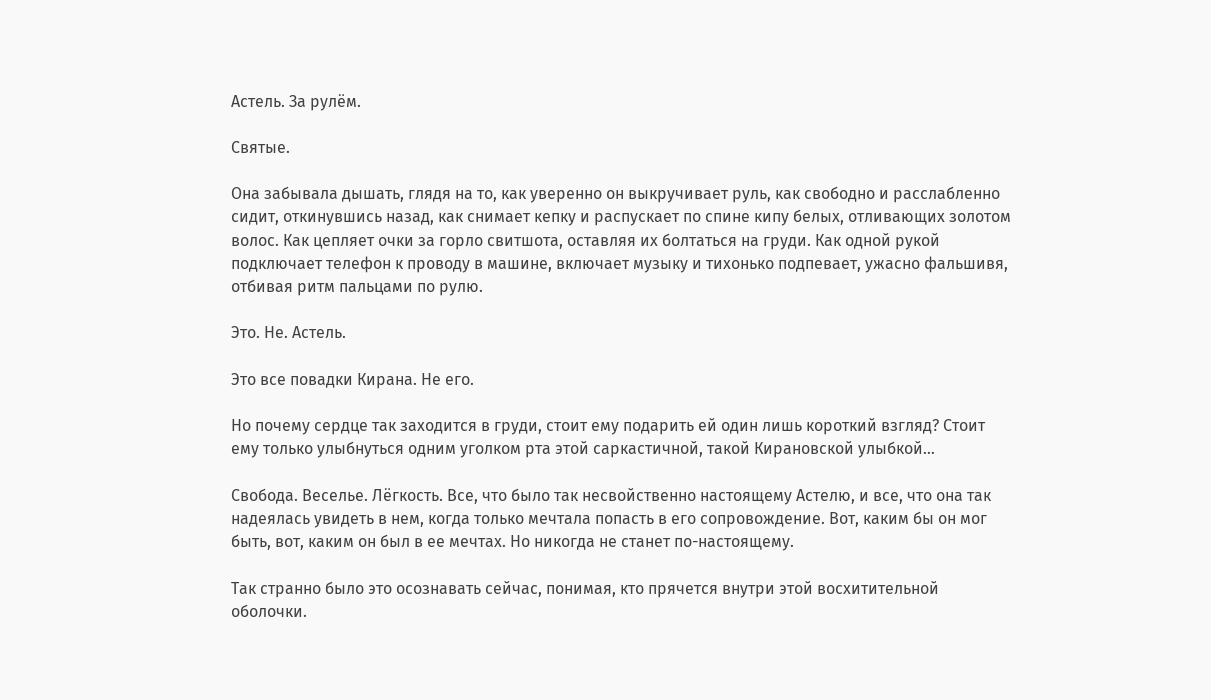Астель. За рулём.

Святые.

Она забывала дышать, глядя на то, как уверенно он выкручивает руль, как свободно и расслабленно сидит, откинувшись назад, как снимает кепку и распускает по спине кипу белых, отливающих золотом волос. Как цепляет очки за горло свитшота, оставляя их болтаться на груди. Как одной рукой подключает телефон к проводу в машине, включает музыку и тихонько подпевает, ужасно фальшивя, отбивая ритм пальцами по рулю.

Это. Не. Астель.

Это все повадки Кирана. Не его.

Но почему сердце так заходится в груди, стоит ему подарить ей один лишь короткий взгляд? Стоит ему только улыбнуться одним уголком рта этой саркастичной, такой Кирановской улыбкой…

Свобода. Веселье. Лёгкость. Все, что было так несвойственно настоящему Астелю, и все, что она так надеялась увидеть в нем, когда только мечтала попасть в его сопровождение. Вот, каким бы он мог быть, вот, каким он был в ее мечтах. Но никогда не станет по-настоящему.

Так странно было это осознавать сейчас, понимая, кто прячется внутри этой восхитительной оболочки.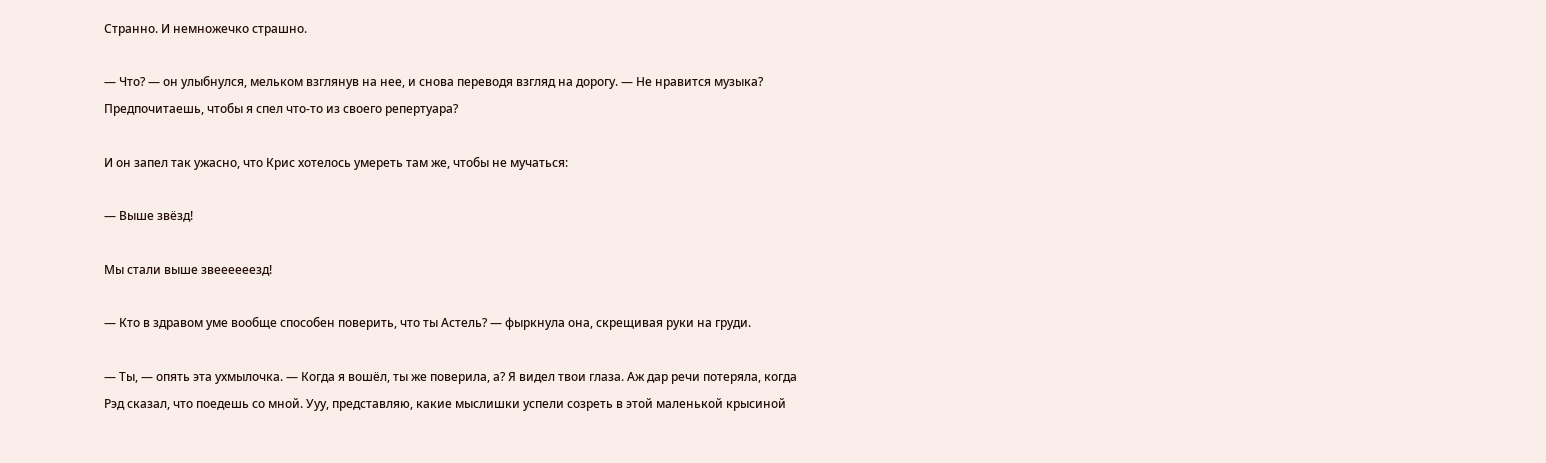Странно. И немножечко страшно.

— Что? — он улыбнулся, мельком взглянув на нее, и снова переводя взгляд на дорогу. — Не нравится музыка? Предпочитаешь, чтобы я спел что-то из своего репертуара?

И он запел так ужасно, что Крис хотелось умереть там же, чтобы не мучаться:

— Выше звёзд!

Мы стали выше звеееееезд!

— Кто в здравом уме вообще способен поверить, что ты Астель? — фыркнула она, скрещивая руки на груди.

— Ты, — опять эта ухмылочка. — Когда я вошёл, ты же поверила, а? Я видел твои глаза. Аж дар речи потеряла, когда Рэд сказал, что поедешь со мной. Ууу, представляю, какие мыслишки успели созреть в этой маленькой крысиной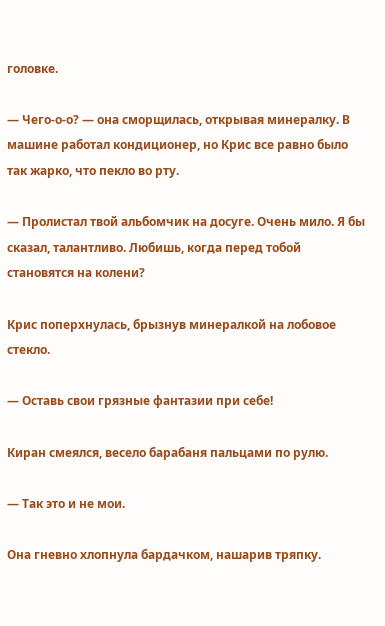головке.

— Чего-о-о? — она сморщилась, открывая минералку. В машине работал кондиционер, но Крис все равно было так жарко, что пекло во рту.

— Пролистал твой альбомчик на досуге. Очень мило. Я бы сказал, талантливо. Любишь, когда перед тобой становятся на колени?

Крис поперхнулась, брызнув минералкой на лобовое стекло.

— Оставь свои грязные фантазии при себе!

Киран смеялся, весело барабаня пальцами по рулю.

— Так это и не мои.

Она гневно хлопнула бардачком, нашарив тряпку.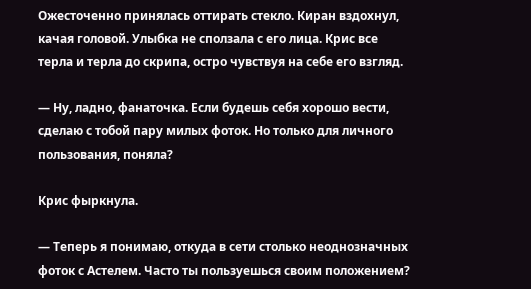Ожесточенно принялась оттирать стекло. Киран вздохнул, качая головой. Улыбка не сползала с его лица. Крис все терла и терла до скрипа, остро чувствуя на себе его взгляд.

— Ну, ладно, фанаточка. Если будешь себя хорошо вести, сделаю с тобой пару милых фоток. Но только для личного пользования, поняла?

Крис фыркнула.

— Теперь я понимаю, откуда в сети столько неоднозначных фоток с Астелем. Часто ты пользуешься своим положением?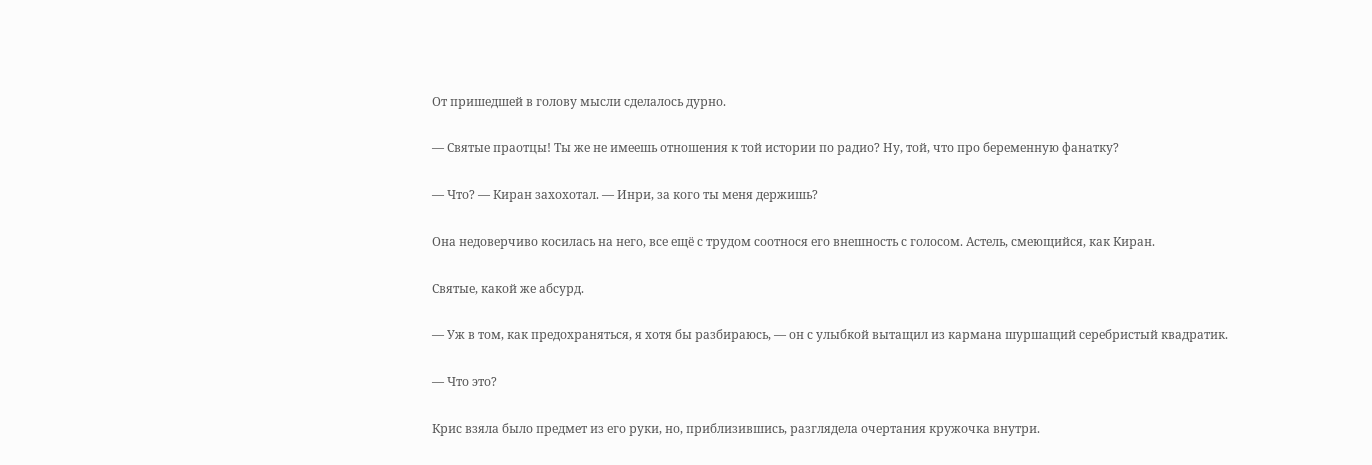От пришедшей в голову мысли сделалось дурно.

— Святые праотцы! Ты же не имеешь отношения к той истории по радио? Ну, той, что про беременную фанатку?

— Что? — Киран захохотал. — Инри, за кого ты меня держишь?

Она недоверчиво косилась на него, все ещё с трудом соотнося его внешность с голосом. Астель, смеющийся, как Киран.

Святые, какой же абсурд.

— Уж в том, как предохраняться, я хотя бы разбираюсь, — он с улыбкой вытащил из кармана шуршащий серебристый квадратик.

— Что это?

Крис взяла было предмет из его руки, но, приблизившись, разглядела очертания кружочка внутри.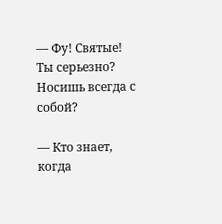— Фу! Святые! Ты серьезно? Носишь всегда с собой?

— Кто знает, когда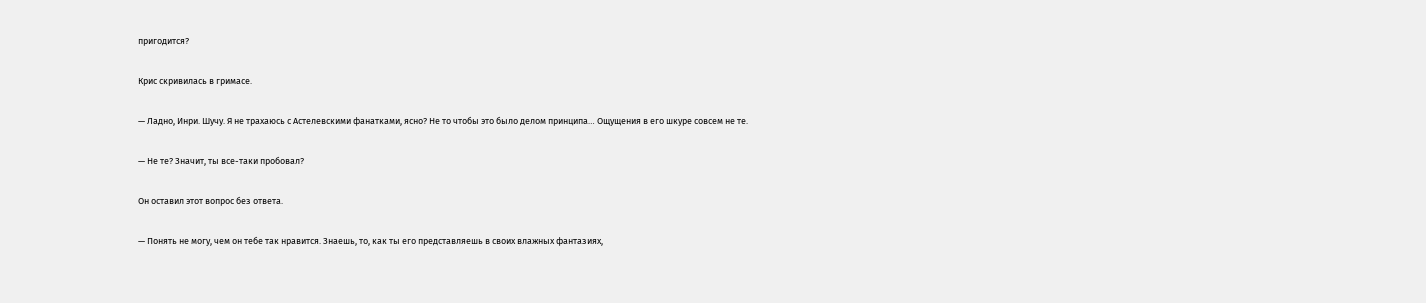пригодится?

Крис скривилась в гримасе.

— Ладно, Инри. Шучу. Я не трахаюсь с Астелевскими фанатками, ясно? Не то чтобы это было делом принципа… Ощущения в его шкуре совсем не те.

— Не те? Значит, ты все-таки пробовал?

Он оставил этот вопрос без ответа.

— Понять не могу, чем он тебе так нравится. Знаешь, то, как ты его представляешь в своих влажных фантазиях,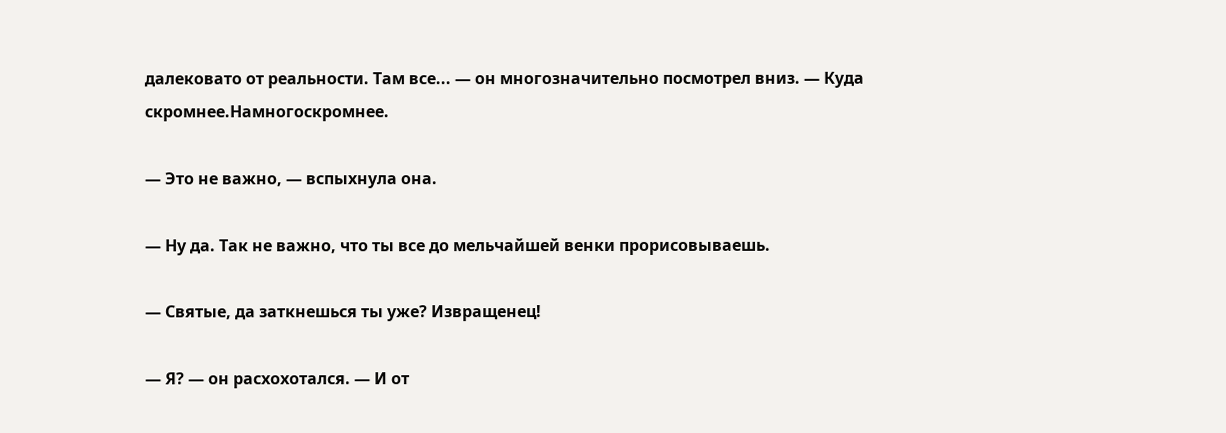далековато от реальности. Там все... — он многозначительно посмотрел вниз. — Куда скромнее.Намногоскромнее.

— Это не важно, — вспыхнула она.

— Ну да. Так не важно, что ты все до мельчайшей венки прорисовываешь.

— Святые, да заткнешься ты уже? Извращенец!

— Я? — он расхохотался. — И от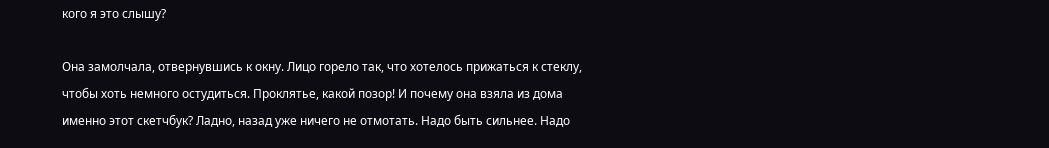кого я это слышу?

Она замолчала, отвернувшись к окну. Лицо горело так, что хотелось прижаться к стеклу, чтобы хоть немного остудиться. Проклятье, какой позор! И почему она взяла из дома именно этот скетчбук? Ладно, назад уже ничего не отмотать. Надо быть сильнее. Надо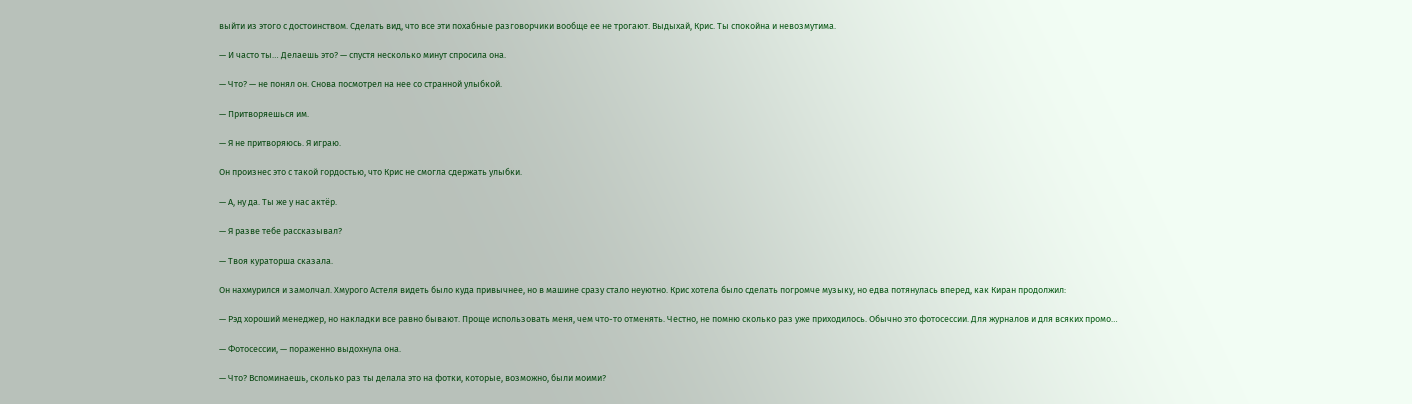выйти из этого с достоинством. Сделать вид, что все эти похабные разговорчики вообще ее не трогают. Выдыхай, Крис. Ты спокойна и невозмутима.

— И часто ты… Делаешь это? — спустя несколько минут спросила она.

— Что? — не понял он. Снова посмотрел на нее со странной улыбкой.

— Притворяешься им.

— Я не притворяюсь. Я играю.

Он произнес это с такой гордостью, что Крис не смогла сдержать улыбки.

— А, ну да. Ты же у нас актёр.

— Я разве тебе рассказывал?

— Твоя кураторша сказала.

Он нахмурился и замолчал. Хмурого Астеля видеть было куда привычнее, но в машине сразу стало неуютно. Крис хотела было сделать погромче музыку, но едва потянулась вперед, как Киран продолжил:

— Рэд хороший менеджер, но накладки все равно бывают. Проще использовать меня, чем что-то отменять. Честно, не помню сколько раз уже приходилось. Обычно это фотосессии. Для журналов и для всяких промо…

— Фотосессии, — пораженно выдохнула она.

— Что? Вспоминаешь, сколько раз ты делала это на фотки, которые, возможно, были моими?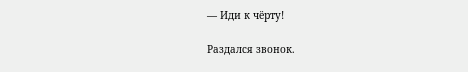— Иди к чёрту!

Раздался звонок.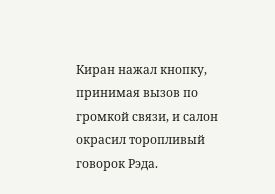Киран нажал кнопку, принимая вызов по громкой связи, и салон окрасил торопливый говорок Рэда.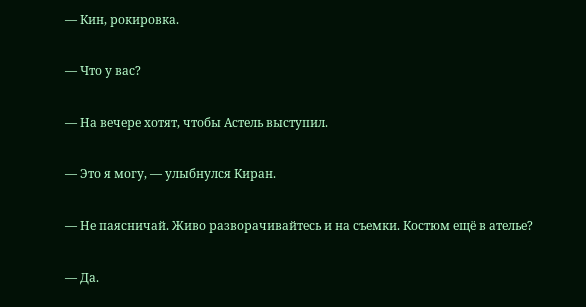— Кин, рокировка.

— Что у вас?

— На вечере хотят, чтобы Астель выступил.

— Это я могу, — улыбнулся Киран.

— Не паясничай. Живо разворачивайтесь и на съемки. Костюм ещё в ателье?

— Да.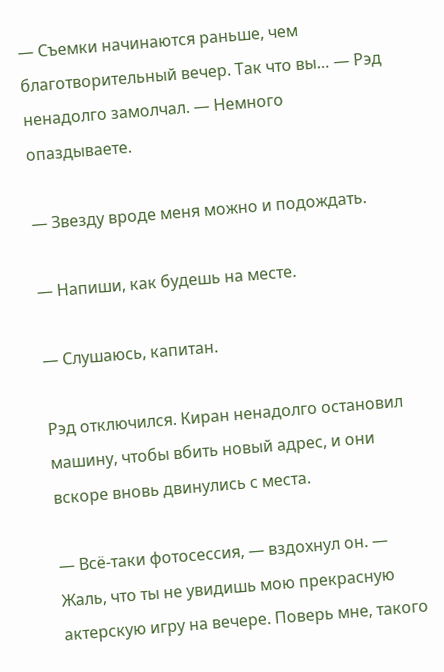— Съемки начинаются раньше, чем благотворительный вечер. Так что вы… — Рэд ненадолго замолчал. — Немного опаздываете.

— Звезду вроде меня можно и подождать.

— Напиши, как будешь на месте.

— Слушаюсь, капитан.

Рэд отключился. Киран ненадолго остановил машину, чтобы вбить новый адрес, и они вскоре вновь двинулись с места.

— Всё-таки фотосессия, — вздохнул он. — Жаль, что ты не увидишь мою прекрасную актерскую игру на вечере. Поверь мне, такого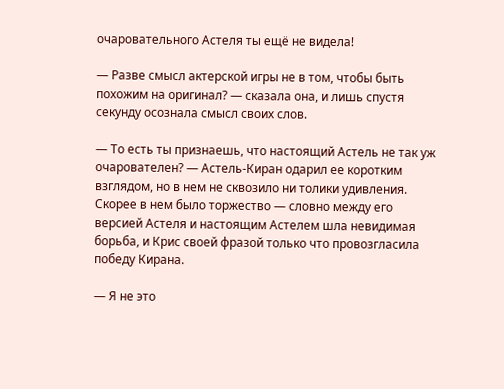очаровательного Астеля ты ещё не видела!

— Разве смысл актерской игры не в том, чтобы быть похожим на оригинал? — сказала она, и лишь спустя секунду осознала смысл своих слов.

— То есть ты признаешь, что настоящий Астель не так уж очарователен? — Астель-Киран одарил ее коротким взглядом, но в нем не сквозило ни толики удивления. Скорее в нем было торжество — словно между его версией Астеля и настоящим Астелем шла невидимая борьба, и Крис своей фразой только что провозгласила победу Кирана.

— Я не это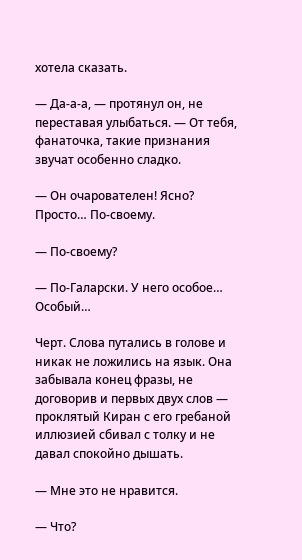хотела сказать.

— Да-а-а, — протянул он, не переставая улыбаться. — От тебя, фанаточка, такие признания звучат особенно сладко.

— Он очарователен! Ясно? Просто… По-своему.

— По-своему?

— По-Галарски. У него особое… Особый…

Черт. Слова путались в голове и никак не ложились на язык. Она забывала конец фразы, не договорив и первых двух слов — проклятый Киран с его гребаной иллюзией сбивал с толку и не давал спокойно дышать.

— Мне это не нравится.

— Что?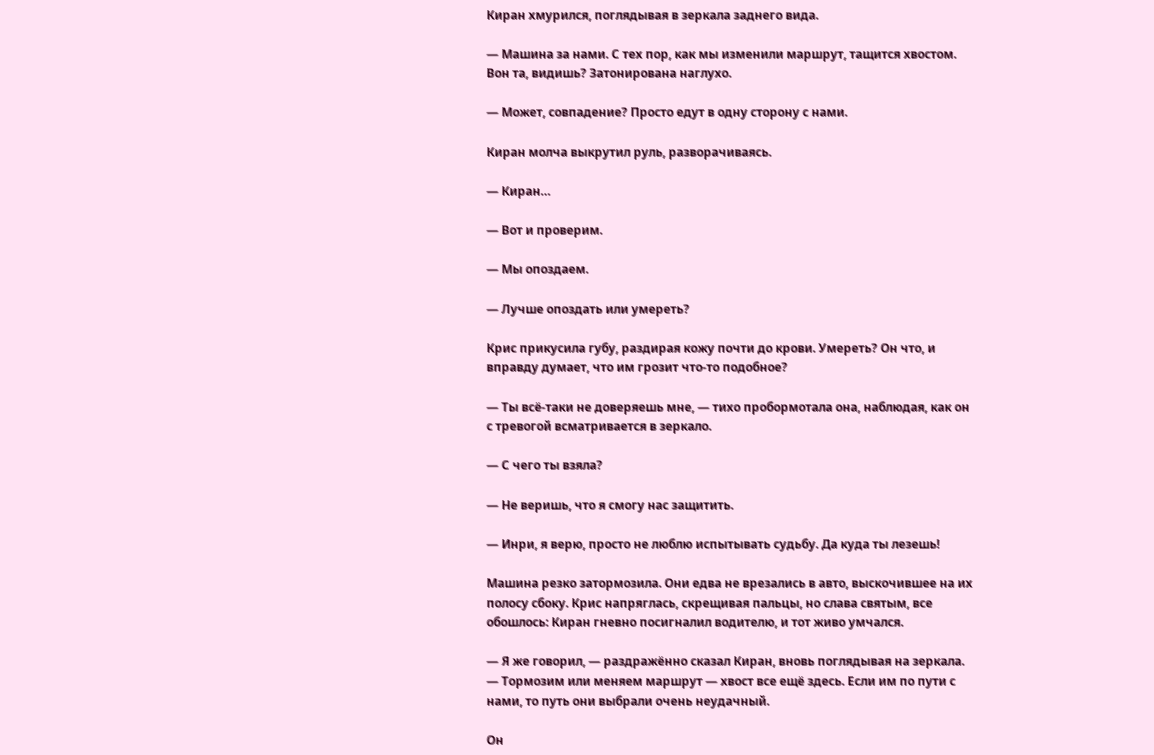Киран хмурился, поглядывая в зеркала заднего вида.

— Машина за нами. С тех пор, как мы изменили маршрут, тащится хвостом. Вон та, видишь? Затонирована наглухо.

— Может, совпадение? Просто едут в одну сторону с нами.

Киран молча выкрутил руль, разворачиваясь.

— Киран…

— Вот и проверим.

— Мы опоздаем.

— Лучше опоздать или умереть?

Крис прикусила губу, раздирая кожу почти до крови. Умереть? Он что, и вправду думает, что им грозит что-то подобное?

— Ты всё-таки не доверяешь мне, — тихо пробормотала она, наблюдая, как он с тревогой всматривается в зеркало.

— С чего ты взяла?

— Не веришь, что я смогу нас защитить.

— Инри, я верю, просто не люблю испытывать судьбу. Да куда ты лезешь!

Машина резко затормозила. Они едва не врезались в авто, выскочившее на их полосу сбоку. Крис напряглась, скрещивая пальцы, но слава святым, все обошлось: Киран гневно посигналил водителю, и тот живо умчался.

— Я же говорил, — раздражённо сказал Киран, вновь поглядывая на зеркала. — Тормозим или меняем маршрут — хвост все ещё здесь. Если им по пути с нами, то путь они выбрали очень неудачный.

Он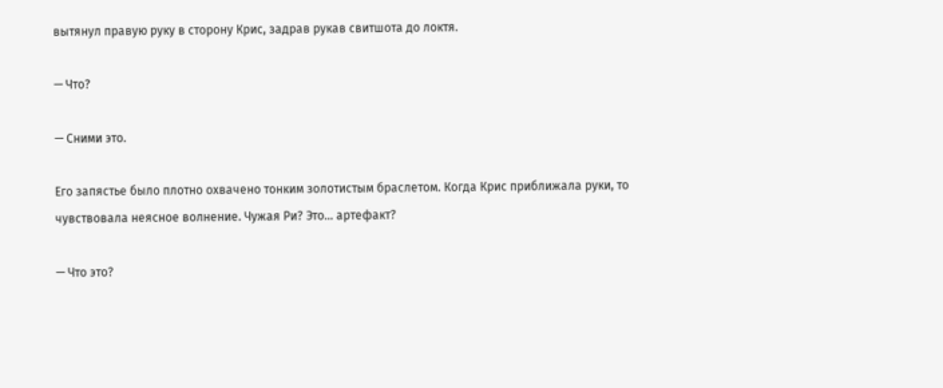вытянул правую руку в сторону Крис, задрав рукав свитшота до локтя.

— Что?

— Сними это.

Его запястье было плотно охвачено тонким золотистым браслетом. Когда Крис приближала руки, то чувствовала неясное волнение. Чужая Ри? Это… артефакт?

— Что это?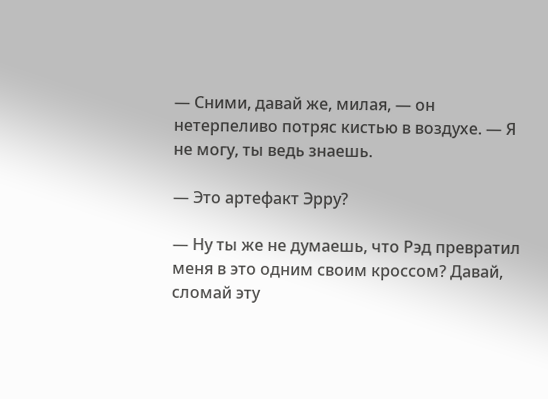— Сними, давай же, милая, — он нетерпеливо потряс кистью в воздухе. — Я не могу, ты ведь знаешь.

— Это артефакт Эрру?

— Ну ты же не думаешь, что Рэд превратил меня в это одним своим кроссом? Давай, сломай эту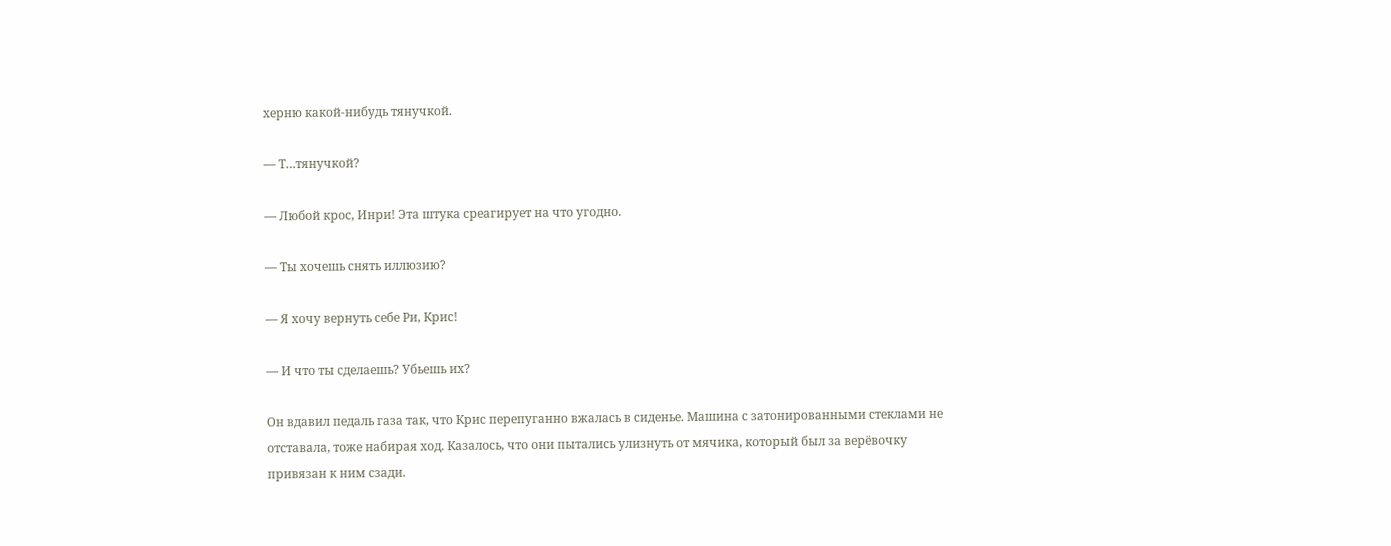херню какой-нибудь тянучкой.

— Т…тянучкой?

— Любой крос, Инри! Эта штука среагирует на что угодно.

— Ты хочешь снять иллюзию?

— Я хочу вернуть себе Ри, Крис!

— И что ты сделаешь? Убьешь их?

Он вдавил педаль газа так, что Крис перепуганно вжалась в сиденье. Машина с затонированными стеклами не отставала, тоже набирая ход. Казалось, что они пытались улизнуть от мячика, который был за верёвочку привязан к ним сзади.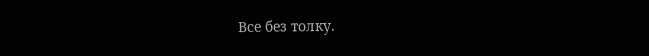Все без толку.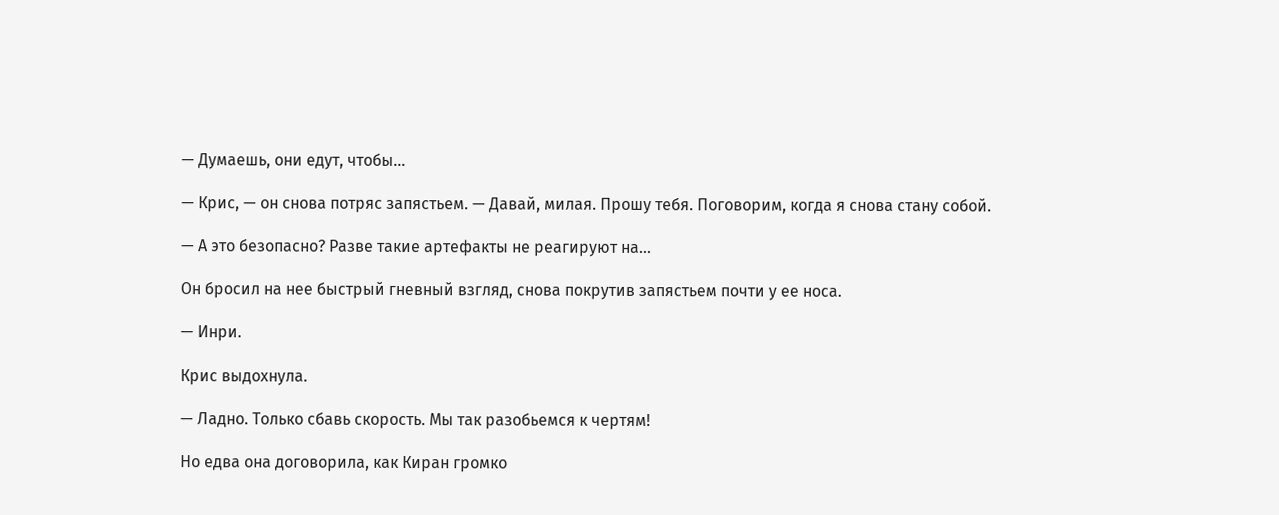— Думаешь, они едут, чтобы…

— Крис, — он снова потряс запястьем. — Давай, милая. Прошу тебя. Поговорим, когда я снова стану собой.

— А это безопасно? Разве такие артефакты не реагируют на…

Он бросил на нее быстрый гневный взгляд, снова покрутив запястьем почти у ее носа.

— Инри.

Крис выдохнула.

— Ладно. Только сбавь скорость. Мы так разобьемся к чертям!

Но едва она договорила, как Киран громко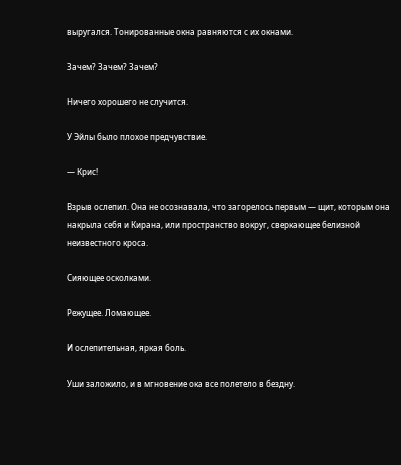выругался. Тонированные окна равняются с их окнами.

Зачем? Зачем? Зачем?

Ничего хорошего не случится.

У Эйлы было плохое предчувствие.

— Крис!

Взрыв ослепил. Она не осознавала, что загорелось первым — щит, которым она накрыла себя и Кирана, или пространство вокруг, сверкающее белизной неизвестного кроса.

Сияющее осколками.

Режущее. Ломающее.

И ослепительная, яркая боль.

Уши заложило, и в мгновение ока все полетело в бездну.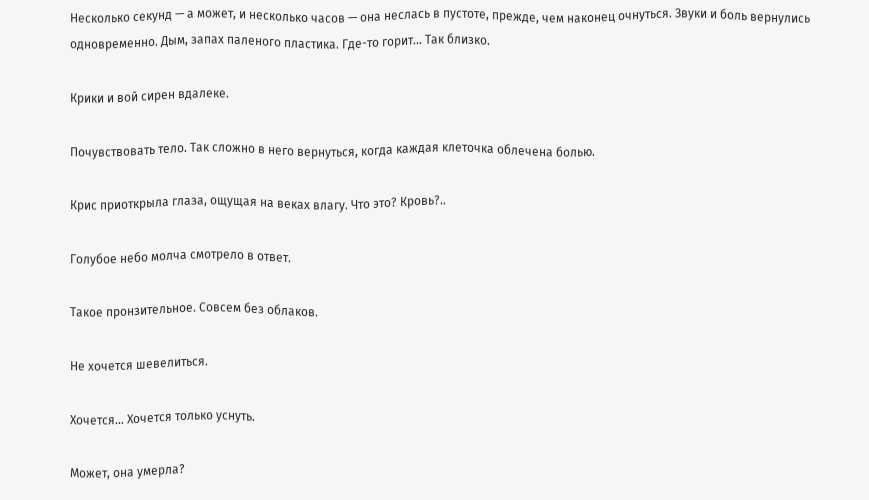Несколько секунд — а может, и несколько часов — она неслась в пустоте, прежде, чем наконец очнуться. Звуки и боль вернулись одновременно. Дым, запах паленого пластика. Где-то горит… Так близко.

Крики и вой сирен вдалеке.

Почувствовать тело. Так сложно в него вернуться, когда каждая клеточка облечена болью.

Крис приоткрыла глаза, ощущая на веках влагу. Что это? Кровь?..

Голубое небо молча смотрело в ответ.

Такое пронзительное. Совсем без облаков.

Не хочется шевелиться.

Хочется… Хочется только уснуть.

Может, она умерла?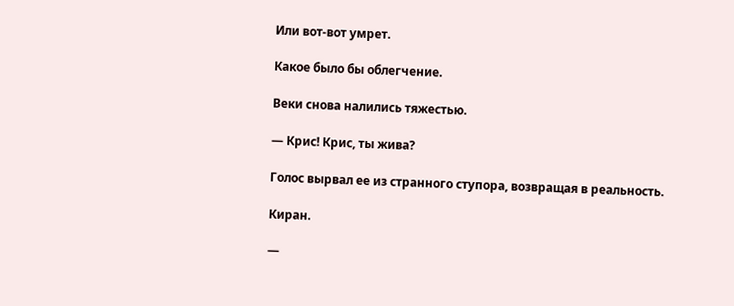Или вот-вот умрет.

Какое было бы облегчение.

Веки снова налились тяжестью.

— Крис! Крис, ты жива?

Голос вырвал ее из странного ступора, возвращая в реальность.

Киран.

—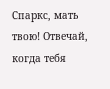Спаркс, мать твою! Отвечай, когда тебя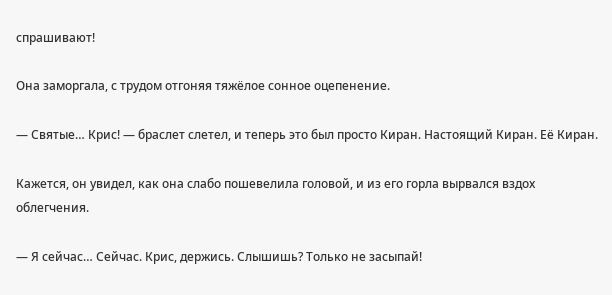спрашивают!

Она заморгала, с трудом отгоняя тяжёлое сонное оцепенение.

— Святые… Крис! — браслет слетел, и теперь это был просто Киран. Настоящий Киран. Её Киран.

Кажется, он увидел, как она слабо пошевелила головой, и из его горла вырвался вздох облегчения.

— Я сейчас… Сейчас. Крис, держись. Слышишь? Только не засыпай!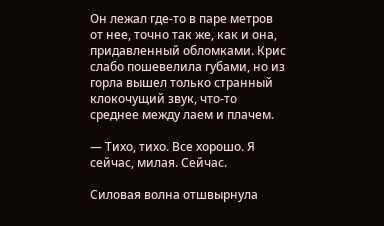Он лежал где-то в паре метров от нее, точно так же, как и она, придавленный обломками. Крис слабо пошевелила губами, но из горла вышел только странный клокочущий звук, что-то среднее между лаем и плачем.

— Тихо, тихо. Все хорошо. Я сейчас, милая. Сейчас.

Силовая волна отшвырнула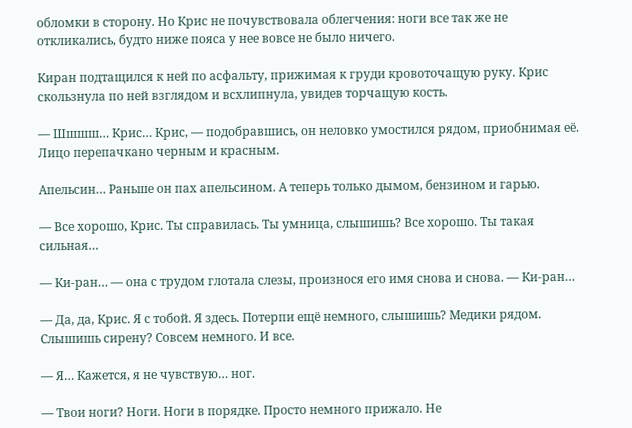обломки в сторону. Но Крис не почувствовала облегчения: ноги все так же не откликались, будто ниже пояса у нее вовсе не было ничего.

Киран подтащился к ней по асфальту, прижимая к груди кровоточащую руку. Крис скользнула по ней взглядом и всхлипнула, увидев торчащую кость.

— Шшшш… Крис… Крис, — подобравшись, он неловко умостился рядом, приобнимая её. Лицо перепачкано черным и красным.

Апельсин… Раньше он пах апельсином. А теперь только дымом, бензином и гарью.

— Все хорошо, Крис. Ты справилась. Ты умница, слышишь? Все хорошо. Ты такая сильная…

— Ки-ран… — она с трудом глотала слезы, произнося его имя снова и снова. — Ки-ран…

— Да, да, Крис. Я с тобой. Я здесь. Потерпи ещё немного, слышишь? Медики рядом. Слышишь сирену? Совсем немного. И все.

— Я… Кажется, я не чувствую… ног.

— Твои ноги? Ноги. Ноги в порядке. Просто немного прижало. Не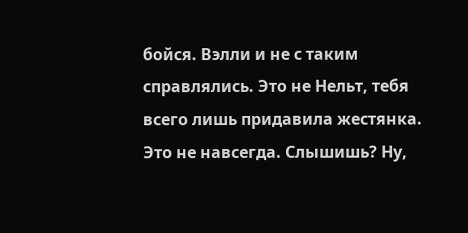бойся. Вэлли и не с таким справлялись. Это не Нельт, тебя всего лишь придавила жестянка. Это не навсегда. Слышишь? Ну,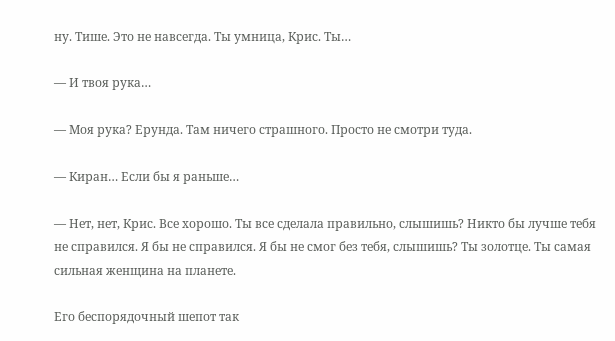ну. Тише. Это не навсегда. Ты умница, Крис. Ты…

— И твоя рука…

— Моя рука? Ерунда. Там ничего страшного. Просто не смотри туда.

— Киран… Если бы я раньше…

— Нет, нет, Крис. Все хорошо. Ты все сделала правильно, слышишь? Никто бы лучше тебя не справился. Я бы не справился. Я бы не смог без тебя, слышишь? Ты золотце. Ты самая сильная женщина на планете.

Его беспорядочный шепот так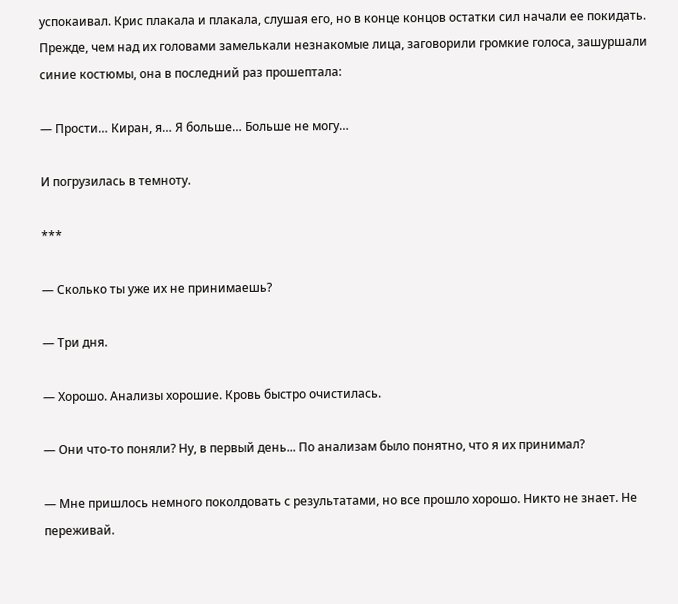успокаивал. Крис плакала и плакала, слушая его, но в конце концов остатки сил начали ее покидать. Прежде, чем над их головами замелькали незнакомые лица, заговорили громкие голоса, зашуршали синие костюмы, она в последний раз прошептала:

— Прости… Киран, я… Я больше… Больше не могу…

И погрузилась в темноту.

***

— Сколько ты уже их не принимаешь?

— Три дня.

— Хорошо. Анализы хорошие. Кровь быстро очистилась.

— Они что-то поняли? Ну, в первый день... По анализам было понятно, что я их принимал?

— Мне пришлось немного поколдовать с результатами, но все прошло хорошо. Никто не знает. Не переживай.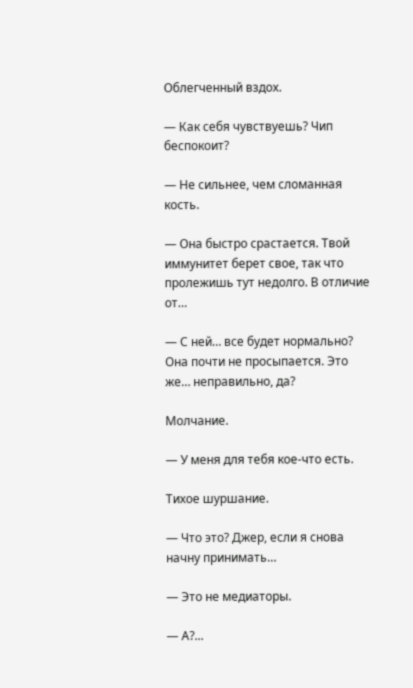Облегченный вздох.

— Как себя чувствуешь? Чип беспокоит?

— Не сильнее, чем сломанная кость.

— Она быстро срастается. Твой иммунитет берет свое, так что пролежишь тут недолго. В отличие от…

— С ней… все будет нормально? Она почти не просыпается. Это же… неправильно, да?

Молчание.

— У меня для тебя кое-что есть.

Тихое шуршание.

— Что это? Джер, если я снова начну принимать…

— Это не медиаторы.

— А?...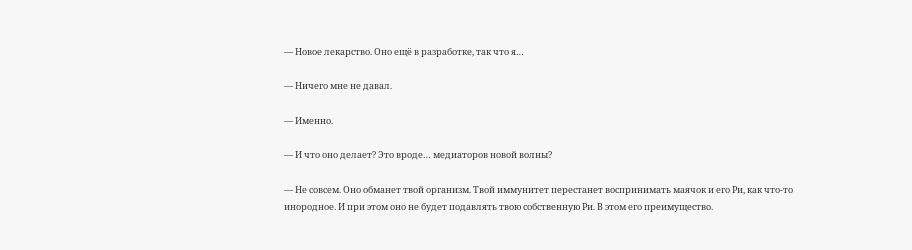— Новое лекарство. Оно ещё в разработке, так что я…

— Ничего мне не давал.

— Именно.

— И что оно делает? Это вроде… медиаторов новой волны?

— Не совсем. Оно обманет твой организм. Твой иммунитет перестанет воспринимать маячок и его Ри, как что-то инородное. И при этом оно не будет подавлять твою собственную Ри. В этом его преимущество.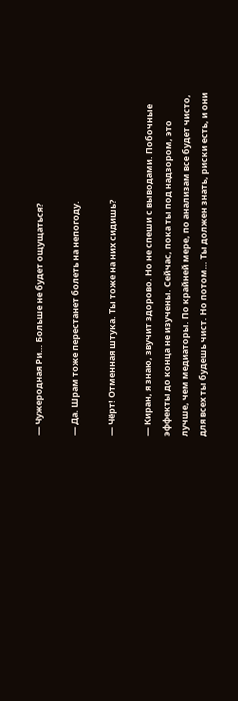— Чужеродная Ри… Больше не будет ощущаться?

— Да. Шрам тоже перестанет болеть на непогоду.

— Чёрт! Отменная штука. Ты тоже на них сидишь?

— Киран, я знаю, звучит здорово. Но не спеши с выводами. Побочные эффекты до конца не изучены. Сейчас, пока ты под надзором, это лучше, чем медиаторы. По крайней мере, по анализам все будет чисто, для всех ты будешь чист. Но потом… Ты должен знать, риски есть, и они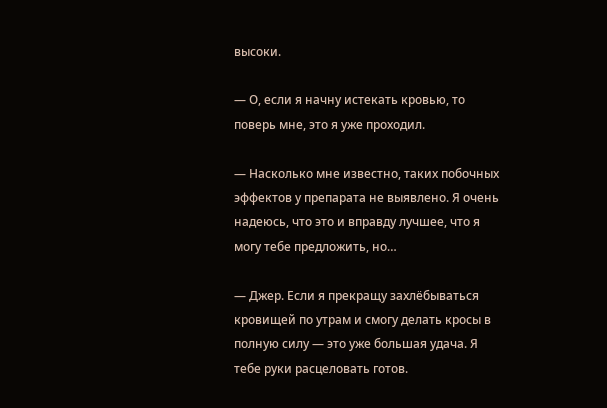высоки.

— О, если я начну истекать кровью, то поверь мне, это я уже проходил.

— Насколько мне известно, таких побочных эффектов у препарата не выявлено. Я очень надеюсь, что это и вправду лучшее, что я могу тебе предложить, но…

— Джер. Если я прекращу захлёбываться кровищей по утрам и смогу делать кросы в полную силу — это уже большая удача. Я тебе руки расцеловать готов.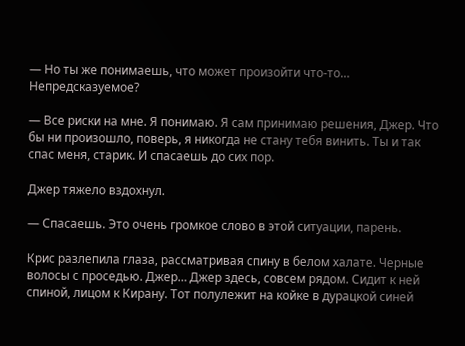— Но ты же понимаешь, что может произойти что-то… Непредсказуемое?

— Все риски на мне. Я понимаю. Я сам принимаю решения, Джер. Что бы ни произошло, поверь, я никогда не стану тебя винить. Ты и так спас меня, старик. И спасаешь до сих пор.

Джер тяжело вздохнул.

— Спасаешь. Это очень громкое слово в этой ситуации, парень.

Крис разлепила глаза, рассматривая спину в белом халате. Черные волосы с проседью. Джер… Джер здесь, совсем рядом. Сидит к ней спиной, лицом к Кирану. Тот полулежит на койке в дурацкой синей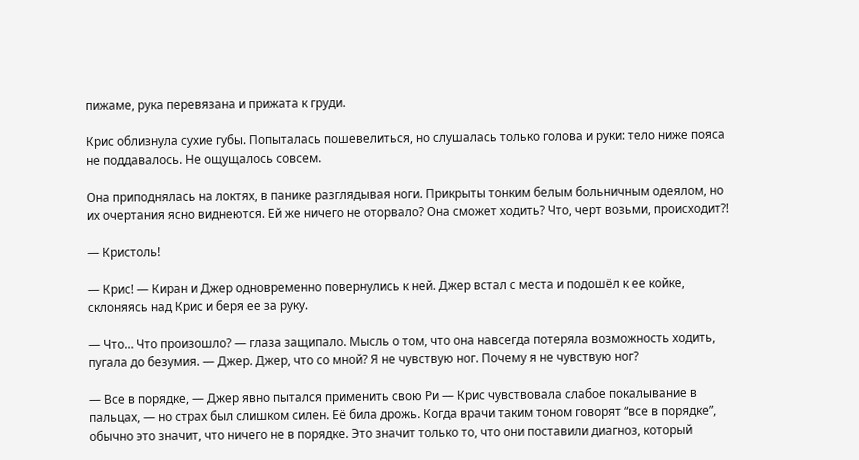пижаме, рука перевязана и прижата к груди.

Крис облизнула сухие губы. Попыталась пошевелиться, но слушалась только голова и руки: тело ниже пояса не поддавалось. Не ощущалось совсем.

Она приподнялась на локтях, в панике разглядывая ноги. Прикрыты тонким белым больничным одеялом, но их очертания ясно виднеются. Ей же ничего не оторвало? Она сможет ходить? Что, черт возьми, происходит?!

— Кристоль!

— Крис! — Киран и Джер одновременно повернулись к ней. Джер встал с места и подошёл к ее койке, склоняясь над Крис и беря ее за руку.

— Что… Что произошло? — глаза защипало. Мысль о том, что она навсегда потеряла возможность ходить, пугала до безумия. — Джер. Джер, что со мной? Я не чувствую ног. Почему я не чувствую ног?

— Все в порядке, — Джер явно пытался применить свою Ри — Крис чувствовала слабое покалывание в пальцах, — но страх был слишком силен. Её била дрожь. Когда врачи таким тоном говорят “все в порядке”, обычно это значит, что ничего не в порядке. Это значит только то, что они поставили диагноз, который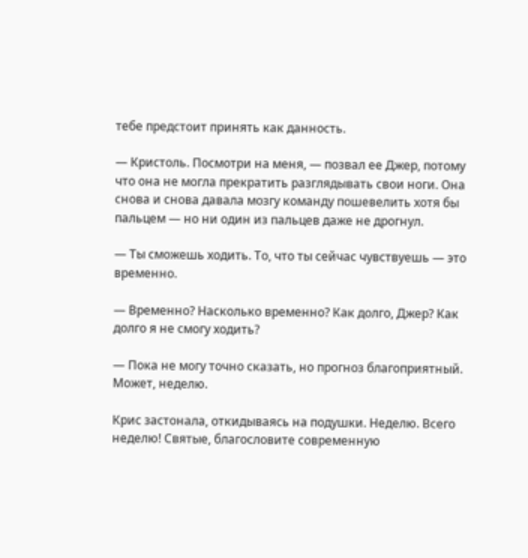тебе предстоит принять как данность.

— Кристоль. Посмотри на меня, — позвал ее Джер, потому что она не могла прекратить разглядывать свои ноги. Она снова и снова давала мозгу команду пошевелить хотя бы пальцем — но ни один из пальцев даже не дрогнул.

— Ты сможешь ходить. То, что ты сейчас чувствуешь — это временно.

— Временно? Насколько временно? Как долго, Джер? Как долго я не смогу ходить?

— Пока не могу точно сказать, но прогноз благоприятный. Может, неделю.

Крис застонала, откидываясь на подушки. Неделю. Всего неделю! Святые, благословите современную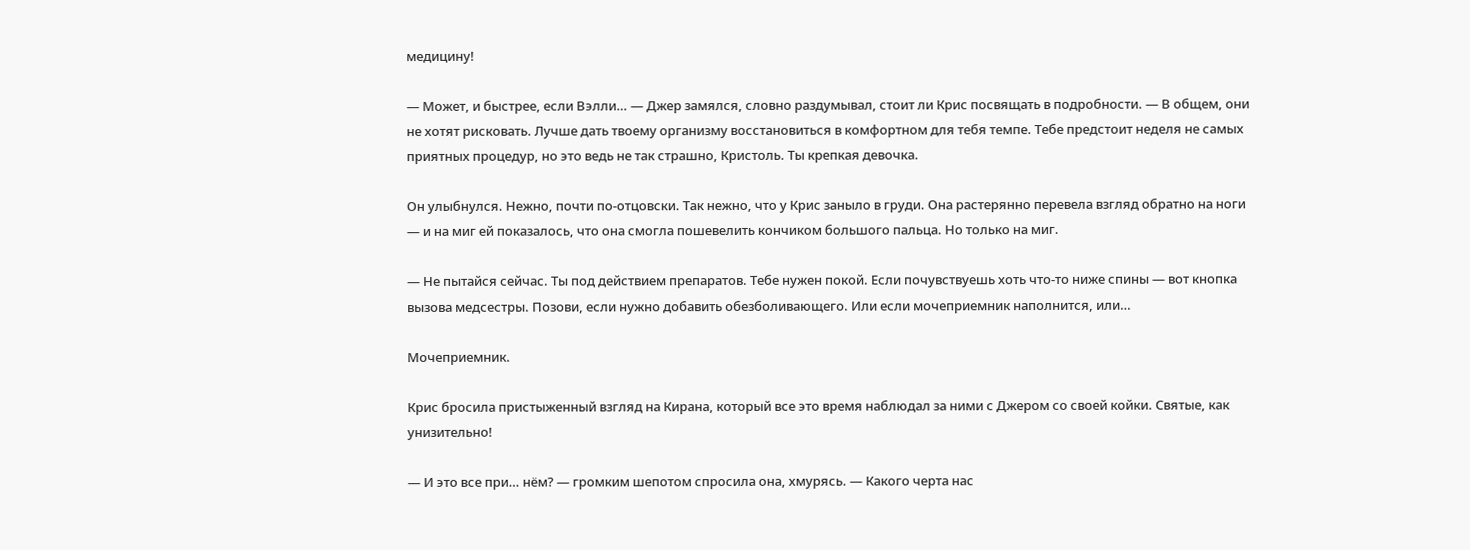медицину!

— Может, и быстрее, если Вэлли… — Джер замялся, словно раздумывал, стоит ли Крис посвящать в подробности. — В общем, они не хотят рисковать. Лучше дать твоему организму восстановиться в комфортном для тебя темпе. Тебе предстоит неделя не самых приятных процедур, но это ведь не так страшно, Кристоль. Ты крепкая девочка.

Он улыбнулся. Нежно, почти по-отцовски. Так нежно, что у Крис заныло в груди. Она растерянно перевела взгляд обратно на ноги — и на миг ей показалось, что она смогла пошевелить кончиком большого пальца. Но только на миг.

— Не пытайся сейчас. Ты под действием препаратов. Тебе нужен покой. Если почувствуешь хоть что-то ниже спины — вот кнопка вызова медсестры. Позови, если нужно добавить обезболивающего. Или если мочеприемник наполнится, или…

Мочеприемник.

Крис бросила пристыженный взгляд на Кирана, который все это время наблюдал за ними с Джером со своей койки. Святые, как унизительно!

— И это все при… нём? — громким шепотом спросила она, хмурясь. — Какого черта нас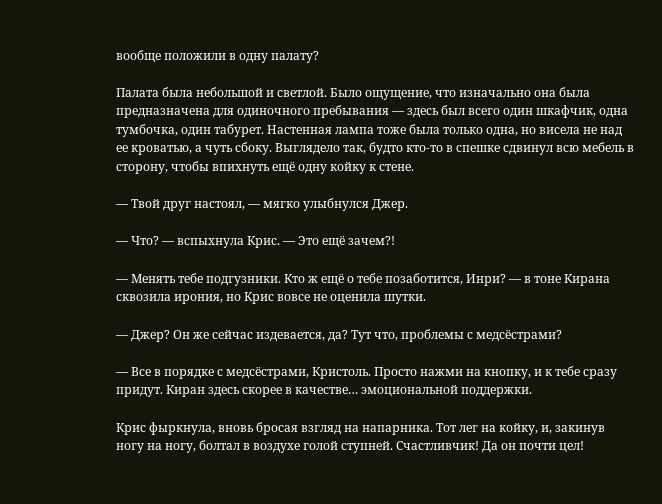вообще положили в одну палату?

Палата была небольшой и светлой. Было ощущение, что изначально она была предназначена для одиночного пребывания — здесь был всего один шкафчик, одна тумбочка, один табурет. Настенная лампа тоже была только одна, но висела не над ее кроватью, а чуть сбоку. Выглядело так, будто кто-то в спешке сдвинул всю мебель в сторону, чтобы впихнуть ещё одну койку к стене.

— Твой друг настоял, — мягко улыбнулся Джер.

— Что? — вспыхнула Крис. — Это ещё зачем?!

— Менять тебе подгузники. Кто ж ещё о тебе позаботится, Инри? — в тоне Кирана сквозила ирония, но Крис вовсе не оценила шутки.

— Джер? Он же сейчас издевается, да? Тут что, проблемы с медсёстрами?

— Все в порядке с медсёстрами, Кристоль. Просто нажми на кнопку, и к тебе сразу придут. Киран здесь скорее в качестве… эмоциональной поддержки.

Крис фыркнула, вновь бросая взгляд на напарника. Тот лег на койку, и, закинув ногу на ногу, болтал в воздухе голой ступней. Счастливчик! Да он почти цел!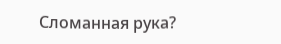Сломанная рука?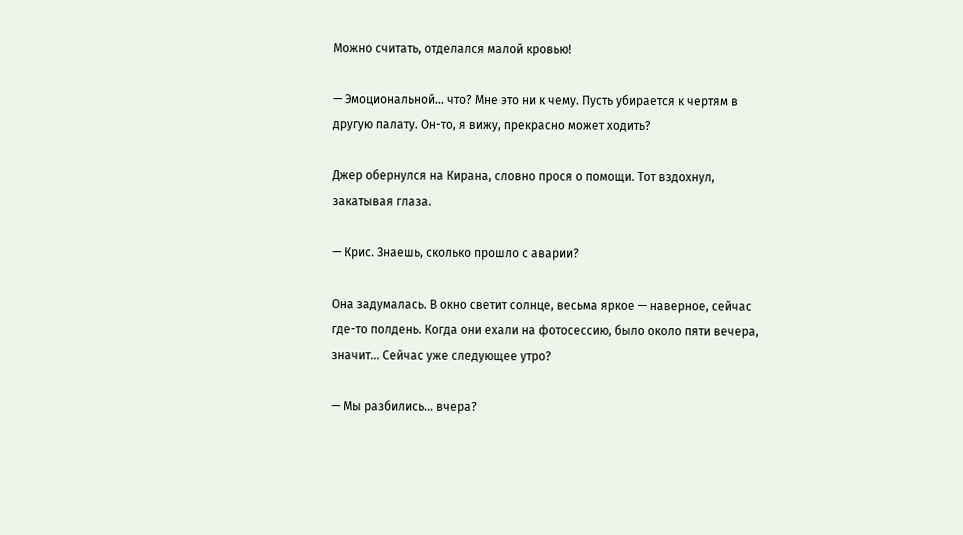Можно считать, отделался малой кровью!

— Эмоциональной… что? Мне это ни к чему. Пусть убирается к чертям в другую палату. Он-то, я вижу, прекрасно может ходить?

Джер обернулся на Кирана, словно прося о помощи. Тот вздохнул, закатывая глаза.

— Крис. Знаешь, сколько прошло с аварии?

Она задумалась. В окно светит солнце, весьма яркое — наверное, сейчас где-то полдень. Когда они ехали на фотосессию, было около пяти вечера, значит… Сейчас уже следующее утро?

— Мы разбились… вчера?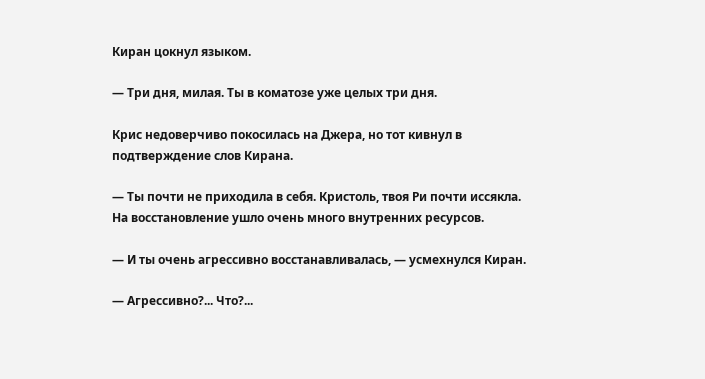Киран цокнул языком.

— Три дня, милая. Ты в коматозе уже целых три дня.

Крис недоверчиво покосилась на Джера, но тот кивнул в подтверждение слов Кирана.

— Ты почти не приходила в себя. Кристоль, твоя Ри почти иссякла. На восстановление ушло очень много внутренних ресурсов.

— И ты очень агрессивно восстанавливалась, — усмехнулся Киран.

— Агрессивно?... Что?...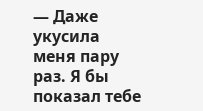— Даже укусила меня пару раз. Я бы показал тебе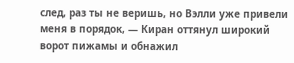след, раз ты не веришь, но Вэлли уже привели меня в порядок, — Киран оттянул широкий ворот пижамы и обнажил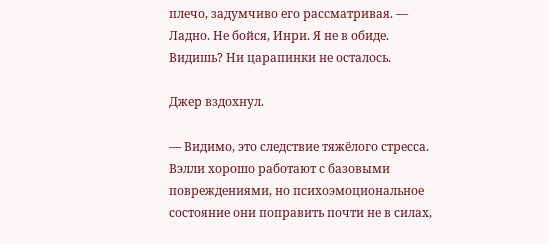плечо, задумчиво его рассматривая. — Ладно. Не бойся, Инри. Я не в обиде. Видишь? Ни царапинки не осталось.

Джер вздохнул.

— Видимо, это следствие тяжёлого стресса. Вэлли хорошо работают с базовыми повреждениями, но психоэмоциональное состояние они поправить почти не в силах,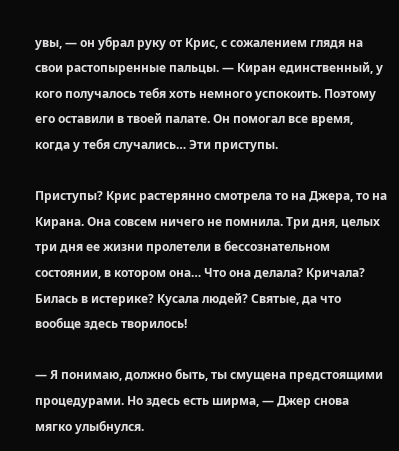увы, — он убрал руку от Крис, с сожалением глядя на свои растопыренные пальцы. — Киран единственный, у кого получалось тебя хоть немного успокоить. Поэтому его оставили в твоей палате. Он помогал все время, когда у тебя случались… Эти приступы.

Приступы? Крис растерянно смотрела то на Джера, то на Кирана. Она совсем ничего не помнила. Три дня, целых три дня ее жизни пролетели в бессознательном состоянии, в котором она… Что она делала? Кричала? Билась в истерике? Кусала людей? Святые, да что вообще здесь творилось!

— Я понимаю, должно быть, ты смущена предстоящими процедурами. Но здесь есть ширма, — Джер снова мягко улыбнулся.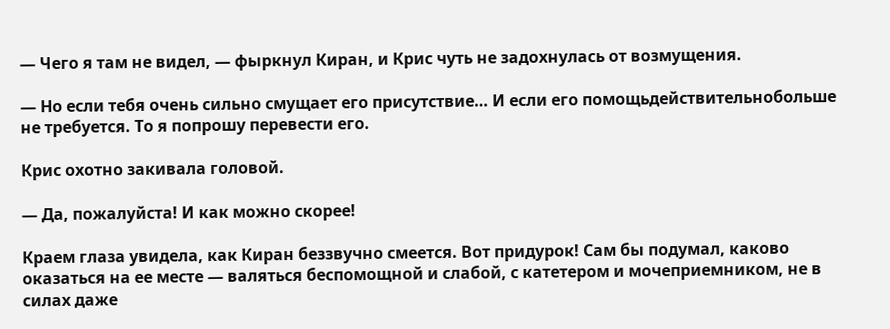— Чего я там не видел, — фыркнул Киран, и Крис чуть не задохнулась от возмущения.

— Но если тебя очень сильно смущает его присутствие… И если его помощьдействительнобольше не требуется. То я попрошу перевести его.

Крис охотно закивала головой.

— Да, пожалуйста! И как можно скорее!

Краем глаза увидела, как Киран беззвучно смеется. Вот придурок! Сам бы подумал, каково оказаться на ее месте — валяться беспомощной и слабой, с катетером и мочеприемником, не в силах даже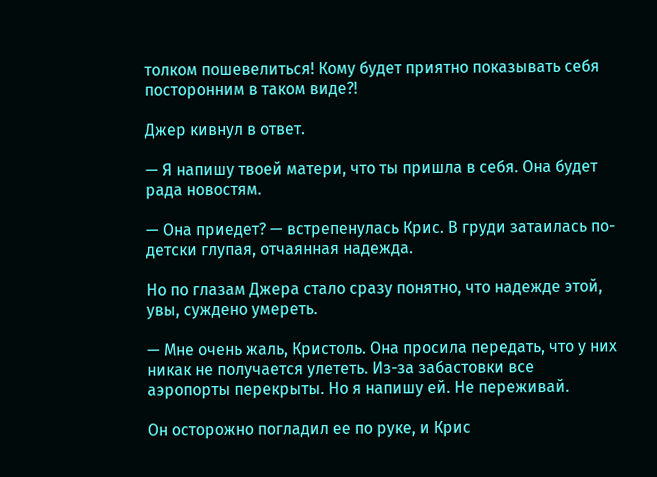толком пошевелиться! Кому будет приятно показывать себя посторонним в таком виде?!

Джер кивнул в ответ.

— Я напишу твоей матери, что ты пришла в себя. Она будет рада новостям.

— Она приедет? — встрепенулась Крис. В груди затаилась по-детски глупая, отчаянная надежда.

Но по глазам Джера стало сразу понятно, что надежде этой, увы, суждено умереть.

— Мне очень жаль, Кристоль. Она просила передать, что у них никак не получается улететь. Из-за забастовки все аэропорты перекрыты. Но я напишу ей. Не переживай.

Он осторожно погладил ее по руке, и Крис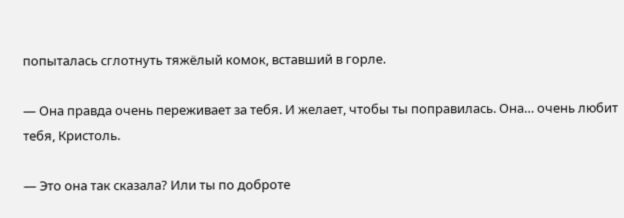попыталась сглотнуть тяжёлый комок, вставший в горле.

— Она правда очень переживает за тебя. И желает, чтобы ты поправилась. Она… очень любит тебя, Кристоль.

— Это она так сказала? Или ты по доброте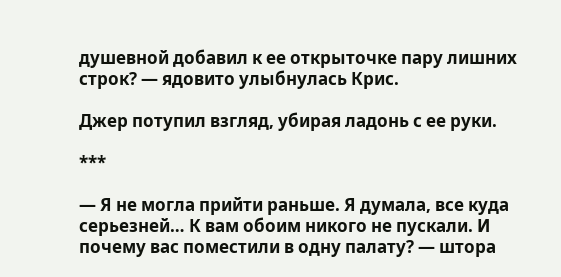душевной добавил к ее открыточке пару лишних строк? — ядовито улыбнулась Крис.

Джер потупил взгляд, убирая ладонь с ее руки.

***

— Я не могла прийти раньше. Я думала, все куда серьезней… К вам обоим никого не пускали. И почему вас поместили в одну палату? — штора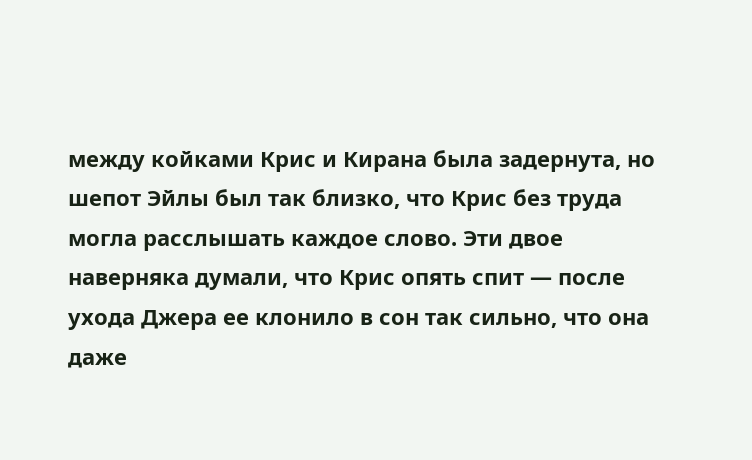между койками Крис и Кирана была задернута, но шепот Эйлы был так близко, что Крис без труда могла расслышать каждое слово. Эти двое наверняка думали, что Крис опять спит — после ухода Джера ее клонило в сон так сильно, что она даже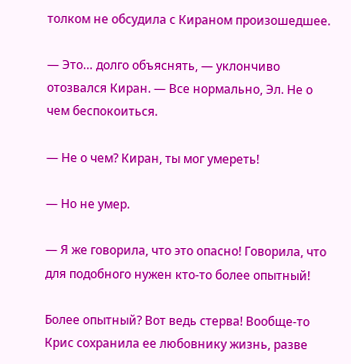толком не обсудила с Кираном произошедшее.

— Это… долго объяснять, — уклончиво отозвался Киран. — Все нормально, Эл. Не о чем беспокоиться.

— Не о чем? Киран, ты мог умереть!

— Но не умер.

— Я же говорила, что это опасно! Говорила, что для подобного нужен кто-то более опытный!

Более опытный? Вот ведь стерва! Вообще-то Крис сохранила ее любовнику жизнь, разве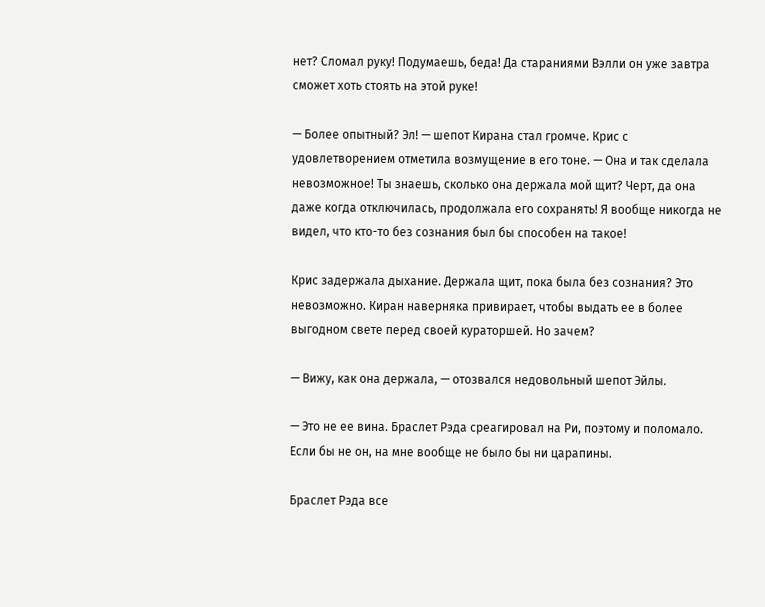нет? Сломал руку! Подумаешь, беда! Да стараниями Вэлли он уже завтра сможет хоть стоять на этой руке!

— Более опытный? Эл! — шепот Кирана стал громче. Крис с удовлетворением отметила возмущение в его тоне. — Она и так сделала невозможное! Ты знаешь, сколько она держала мой щит? Черт, да она даже когда отключилась, продолжала его сохранять! Я вообще никогда не видел, что кто-то без сознания был бы способен на такое!

Крис задержала дыхание. Держала щит, пока была без сознания? Это невозможно. Киран наверняка привирает, чтобы выдать ее в более выгодном свете перед своей кураторшей. Но зачем?

— Вижу, как она держала, — отозвался недовольный шепот Эйлы.

— Это не ее вина. Браслет Рэда среагировал на Ри, поэтому и поломало. Если бы не он, на мне вообще не было бы ни царапины.

Браслет Рэда все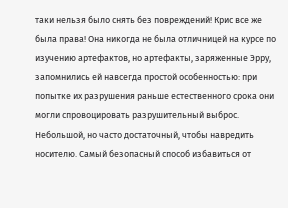таки нельзя было снять без повреждений! Крис все же была права! Она никогда не была отличницей на курсе по изучению артефактов, но артефакты, заряженные Эрру, запомнились ей навсегда простой особенностью: при попытке их разрушения раньше естественного срока они могли спровоцировать разрушительный выброс. Небольшой, но часто достаточный, чтобы навредить носителю. Самый безопасный способ избавиться от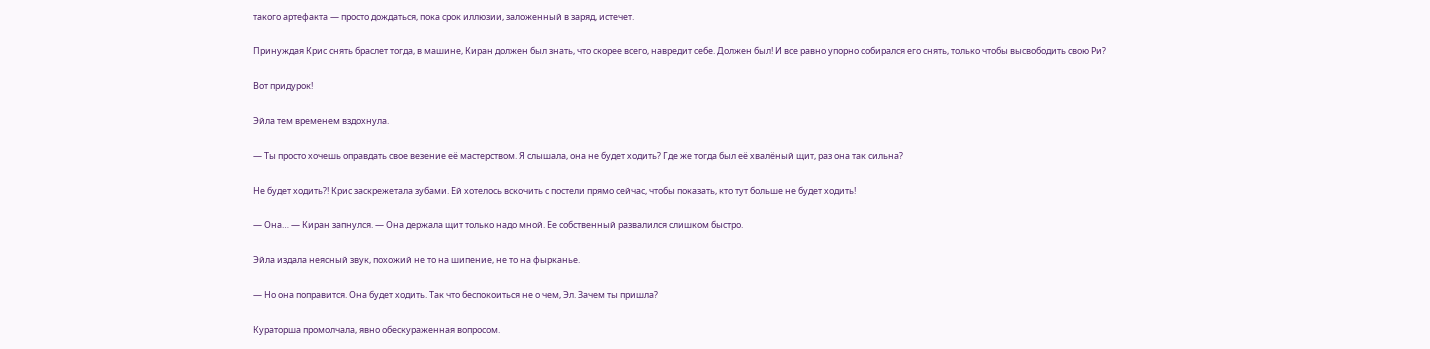такого артефакта — просто дождаться, пока срок иллюзии, заложенный в заряд, истечет.

Принуждая Крис снять браслет тогда, в машине, Киран должен был знать, что скорее всего, навредит себе. Должен был! И все равно упорно собирался его снять, только чтобы высвободить свою Ри?

Вот придурок!

Эйла тем временем вздохнула.

— Ты просто хочешь оправдать свое везение её мастерством. Я слышала, она не будет ходить? Где же тогда был её хвалёный щит, раз она так сильна?

Не будет ходить?! Крис заскрежетала зубами. Ей хотелось вскочить с постели прямо сейчас, чтобы показать, кто тут больше не будет ходить!

— Она… — Киран запнулся. — Она держала щит только надо мной. Ее собственный развалился слишком быстро.

Эйла издала неясный звук, похожий не то на шипение, не то на фырканье.

— Но она поправится. Она будет ходить. Так что беспокоиться не о чем, Эл. Зачем ты пришла?

Кураторша промолчала, явно обескураженная вопросом.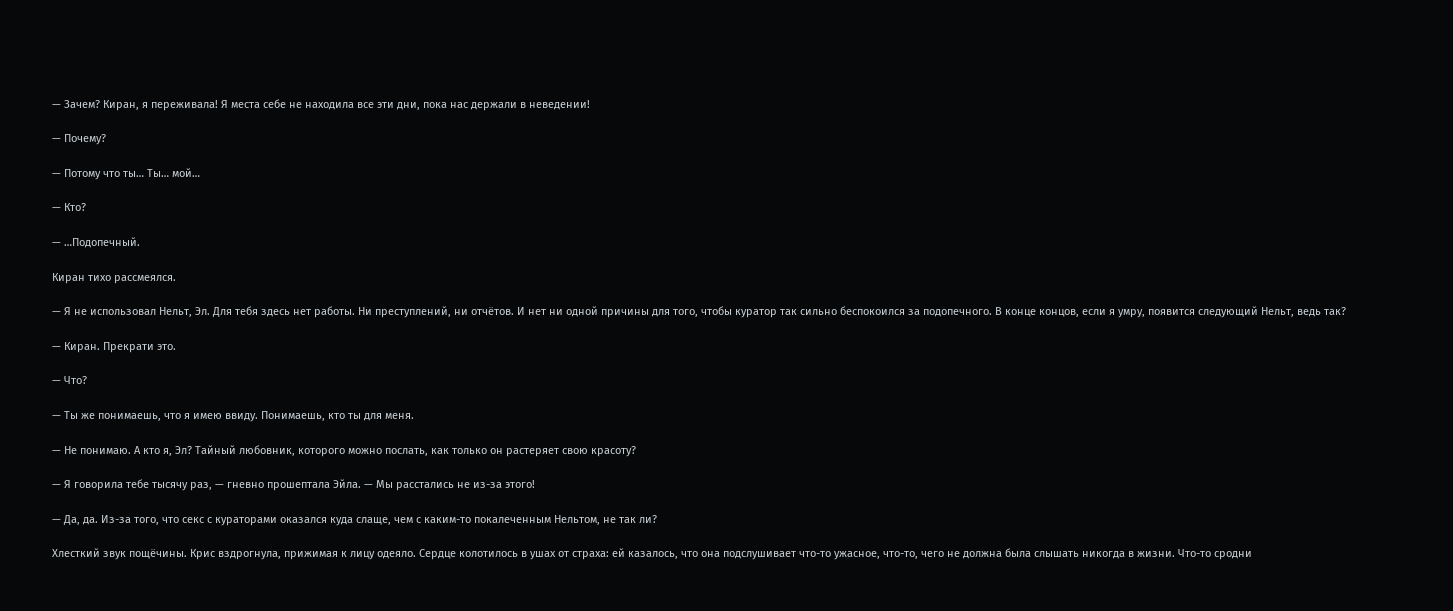— Зачем? Киран, я переживала! Я места себе не находила все эти дни, пока нас держали в неведении!

— Почему?

— Потому что ты… Ты… мой…

— Кто?

— …Подопечный.

Киран тихо рассмеялся.

— Я не использовал Нельт, Эл. Для тебя здесь нет работы. Ни преступлений, ни отчётов. И нет ни одной причины для того, чтобы куратор так сильно беспокоился за подопечного. В конце концов, если я умру, появится следующий Нельт, ведь так?

— Киран. Прекрати это.

— Что?

— Ты же понимаешь, что я имею ввиду. Понимаешь, кто ты для меня.

— Не понимаю. А кто я, Эл? Тайный любовник, которого можно послать, как только он растеряет свою красоту?

— Я говорила тебе тысячу раз, — гневно прошептала Эйла. — Мы расстались не из-за этого!

— Да, да. Из-за того, что секс с кураторами оказался куда слаще, чем с каким-то покалеченным Нельтом, не так ли?

Хлесткий звук пощёчины. Крис вздрогнула, прижимая к лицу одеяло. Сердце колотилось в ушах от страха: ей казалось, что она подслушивает что-то ужасное, что-то, чего не должна была слышать никогда в жизни. Что-то сродни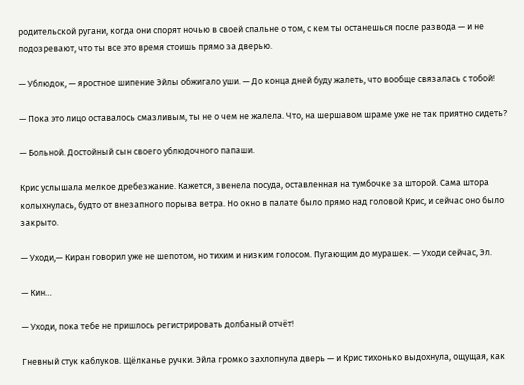родительской ругани, когда они спорят ночью в своей спальне о том, с кем ты останешься после развода — и не подозревают, что ты все это время стоишь прямо за дверью.

— Ублюдок, — яростное шипение Эйлы обжигало уши. — До конца дней буду жалеть, что вообще связалась с тобой!

— Пока это лицо оставалось смазливым, ты не о чем не жалела. Что, на шершавом шраме уже не так приятно сидеть?

— Больной. Достойный сын своего ублюдочного папаши.

Крис услышала мелкое дребезжание. Кажется, звенела посуда, оставленная на тумбочке за шторой. Сама штора колыхнулась, будто от внезапного порыва ветра. Но окно в палате было прямо над головой Крис, и сейчас оно было закрыто.

— Уходи,— Киран говорил уже не шепотом, но тихим и низким голосом. Пугающим до мурашек. — Уходи сейчас, Эл.

— Кин…

— Уходи, пока тебе не пришлось регистрировать долбаный отчёт!

Гневный стук каблуков. Щёлканье ручки. Эйла громко захлопнула дверь — и Крис тихонько выдохнула, ощущая, как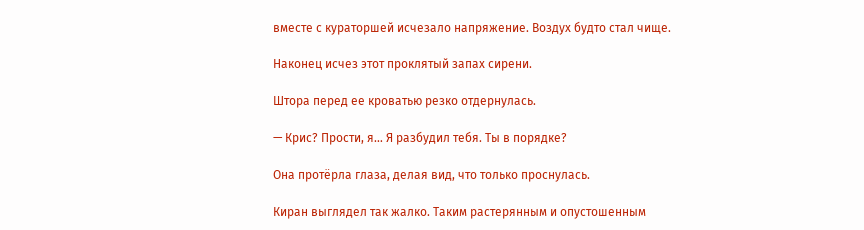вместе с кураторшей исчезало напряжение. Воздух будто стал чище.

Наконец исчез этот проклятый запах сирени.

Штора перед ее кроватью резко отдернулась.

— Крис? Прости, я… Я разбудил тебя. Ты в порядке?

Она протёрла глаза, делая вид, что только проснулась.

Киран выглядел так жалко. Таким растерянным и опустошенным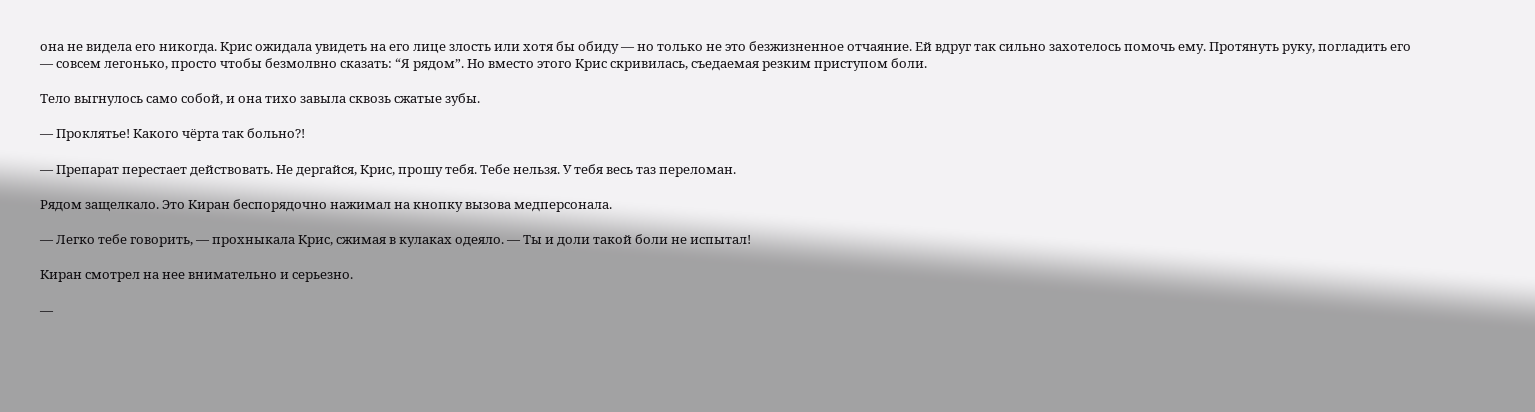она не видела его никогда. Крис ожидала увидеть на его лице злость или хотя бы обиду — но только не это безжизненное отчаяние. Ей вдруг так сильно захотелось помочь ему. Протянуть руку, погладить его — совсем легонько, просто чтобы безмолвно сказать: “Я рядом”. Но вместо этого Крис скривилась, съедаемая резким приступом боли.

Тело выгнулось само собой, и она тихо завыла сквозь сжатые зубы.

— Проклятье! Какого чёрта так больно?!

— Препарат перестает действовать. Не дергайся, Крис, прошу тебя. Тебе нельзя. У тебя весь таз переломан.

Рядом защелкало. Это Киран беспорядочно нажимал на кнопку вызова медперсонала.

— Легко тебе говорить, — прохныкала Крис, сжимая в кулаках одеяло. — Ты и доли такой боли не испытал!

Киран смотрел на нее внимательно и серьезно.

—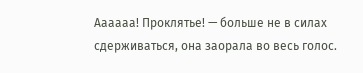Аааааа! Проклятье! — больше не в силах сдерживаться, она заорала во весь голос.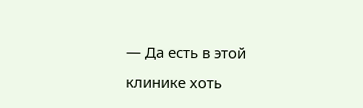— Да есть в этой клинике хоть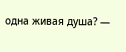одна живая душа? —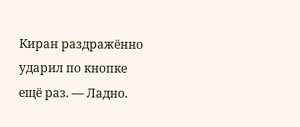Киран раздражённо ударил по кнопке ещё раз. — Ладно.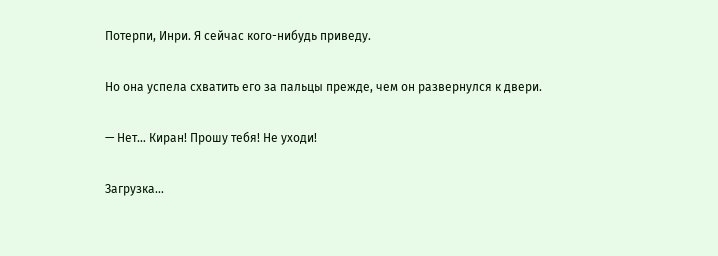Потерпи, Инри. Я сейчас кого-нибудь приведу.

Но она успела схватить его за пальцы прежде, чем он развернулся к двери.

— Нет… Киран! Прошу тебя! Не уходи!

Загрузка...